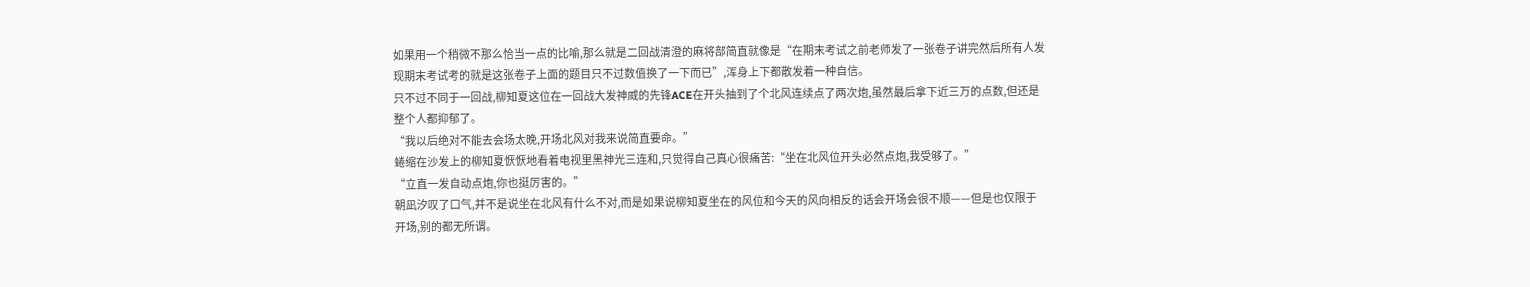如果用一个稍微不那么恰当一点的比喻,那么就是二回战清澄的麻将部简直就像是“在期末考试之前老师发了一张卷子讲完然后所有人发现期末考试考的就是这张卷子上面的题目只不过数值换了一下而已”,浑身上下都散发着一种自信。
只不过不同于一回战,柳知夏这位在一回战大发神威的先锋ACE在开头抽到了个北风连续点了两次炮,虽然最后拿下近三万的点数,但还是整个人都抑郁了。
“我以后绝对不能去会场太晚,开场北风对我来说简直要命。”
蜷缩在沙发上的柳知夏恹恹地看着电视里黑神光三连和,只觉得自己真心很痛苦:“坐在北风位开头必然点炮,我受够了。”
“立直一发自动点炮,你也挺厉害的。”
朝凪汐叹了口气,并不是说坐在北风有什么不对,而是如果说柳知夏坐在的风位和今天的风向相反的话会开场会很不顺——但是也仅限于开场,别的都无所谓。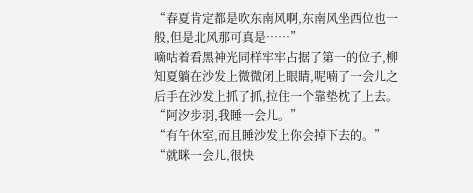“春夏肯定都是吹东南风啊,东南风坐西位也一般,但是北风那可真是……”
嘀咕着看黑神光同样牢牢占据了第一的位子,柳知夏躺在沙发上微微闭上眼睛,呢喃了一会儿之后手在沙发上抓了抓,拉住一个靠垫枕了上去。
“阿汐步羽,我睡一会儿。”
“有午休室,而且睡沙发上你会掉下去的。”
“就眯一会儿,很快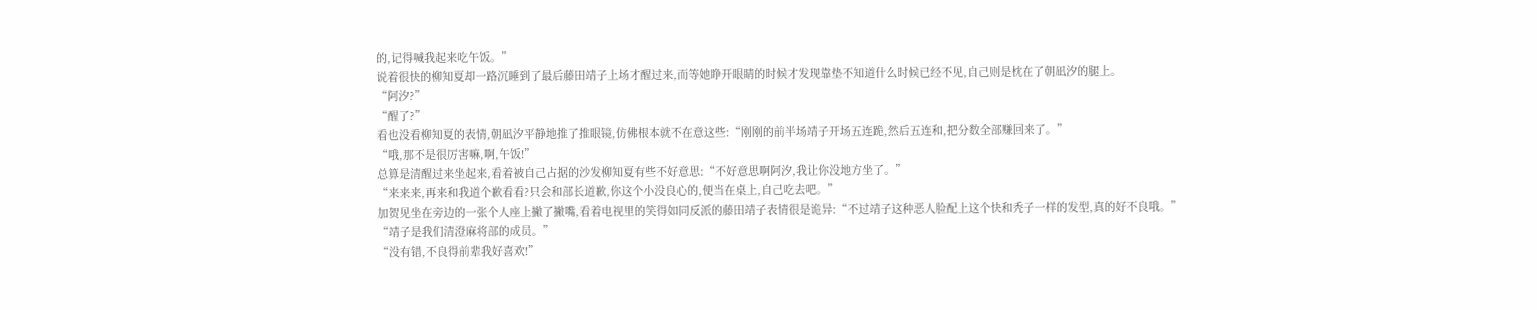的,记得喊我起来吃午饭。”
说着很快的柳知夏却一路沉睡到了最后藤田靖子上场才醒过来,而等她睁开眼睛的时候才发现靠垫不知道什么时候已经不见,自己则是枕在了朝凪汐的腿上。
“阿汐?”
“醒了?”
看也没看柳知夏的表情,朝凪汐平静地推了推眼镜,仿佛根本就不在意这些:“刚刚的前半场靖子开场五连跪,然后五连和,把分数全部赚回来了。”
“哦,那不是很厉害嘛,啊,午饭!”
总算是清醒过来坐起来,看着被自己占据的沙发柳知夏有些不好意思:“不好意思啊阿汐,我让你没地方坐了。”
“来来来,再来和我道个歉看看?只会和部长道歉,你这个小没良心的,便当在桌上,自己吃去吧。”
加贺见坐在旁边的一张个人座上撇了撇嘴,看着电视里的笑得如同反派的藤田靖子表情很是诡异:“不过靖子这种恶人脸配上这个快和秃子一样的发型,真的好不良哦。”
“靖子是我们清澄麻将部的成员。”
“没有错,不良得前辈我好喜欢!”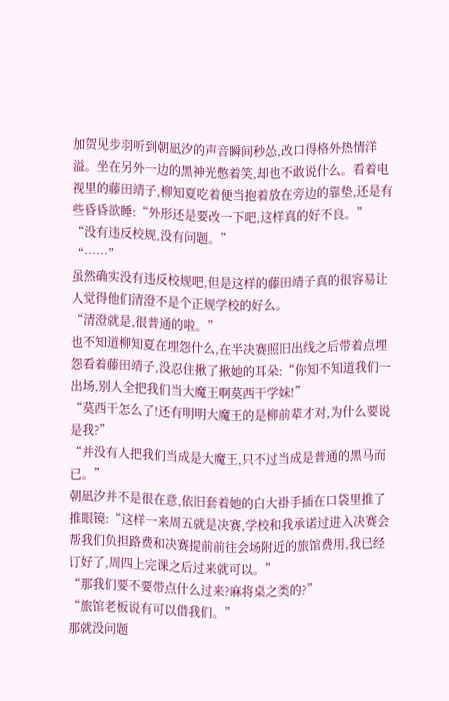加贺见步羽听到朝凪汐的声音瞬间秒怂,改口得格外热情洋溢。坐在另外一边的黑神光憋着笑,却也不敢说什么。看着电视里的藤田靖子,柳知夏吃着便当抱着放在旁边的靠垫,还是有些昏昏欲睡:“外形还是要改一下吧,这样真的好不良。”
“没有违反校规,没有问题。”
“……”
虽然确实没有违反校规吧,但是这样的藤田靖子真的很容易让人觉得他们清澄不是个正规学校的好么。
“清澄就是,很普通的啦。”
也不知道柳知夏在埋怨什么,在半决赛照旧出线之后带着点埋怨看着藤田靖子,没忍住揪了揪她的耳朵:“你知不知道我们一出场,别人全把我们当大魔王啊莫西干学妹!”
“莫西干怎么了!还有明明大魔王的是柳前辈才对,为什么要说是我?”
“并没有人把我们当成是大魔王,只不过当成是普通的黑马而已。”
朝凪汐并不是很在意,依旧套着她的白大褂手插在口袋里推了推眼镜:“这样一来周五就是决赛,学校和我承诺过进入决赛会帮我们负担路费和决赛提前前往会场附近的旅馆费用,我已经订好了,周四上完课之后过来就可以。”
“那我们要不要带点什么过来?麻将桌之类的?”
“旅馆老板说有可以借我们。”
那就没问题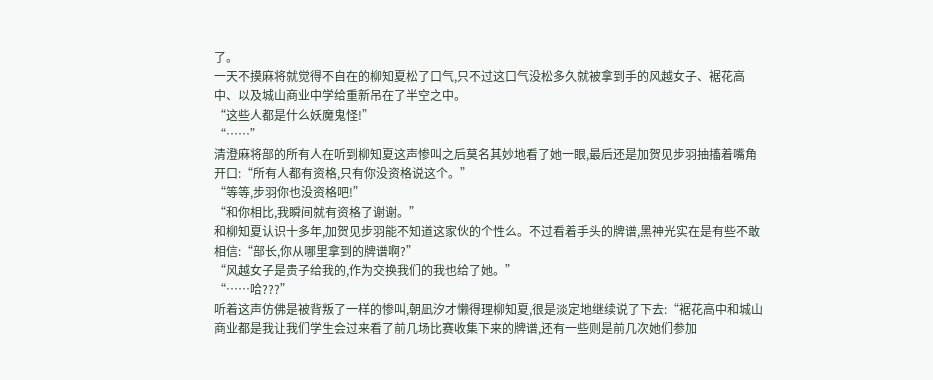了。
一天不摸麻将就觉得不自在的柳知夏松了口气,只不过这口气没松多久就被拿到手的风越女子、裾花高中、以及城山商业中学给重新吊在了半空之中。
“这些人都是什么妖魔鬼怪!”
“……”
清澄麻将部的所有人在听到柳知夏这声惨叫之后莫名其妙地看了她一眼,最后还是加贺见步羽抽搐着嘴角开口:“所有人都有资格,只有你没资格说这个。”
“等等,步羽你也没资格吧!”
“和你相比,我瞬间就有资格了谢谢。”
和柳知夏认识十多年,加贺见步羽能不知道这家伙的个性么。不过看着手头的牌谱,黑神光实在是有些不敢相信:“部长,你从哪里拿到的牌谱啊?”
“风越女子是贵子给我的,作为交换我们的我也给了她。”
“……哈???”
听着这声仿佛是被背叛了一样的惨叫,朝凪汐才懒得理柳知夏,很是淡定地继续说了下去:“裾花高中和城山商业都是我让我们学生会过来看了前几场比赛收集下来的牌谱,还有一些则是前几次她们参加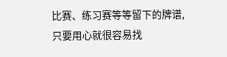比赛、练习赛等等留下的牌谱,只要用心就很容易找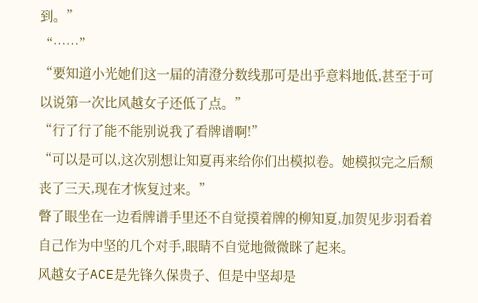到。”
“……”
“要知道小光她们这一届的清澄分数线那可是出乎意料地低,甚至于可以说第一次比风越女子还低了点。”
“行了行了能不能别说我了看牌谱啊!”
“可以是可以,这次别想让知夏再来给你们出模拟卷。她模拟完之后颓丧了三天,现在才恢复过来。”
瞥了眼坐在一边看牌谱手里还不自觉摸着牌的柳知夏,加贺见步羽看着自己作为中坚的几个对手,眼睛不自觉地微微眯了起来。
风越女子ACE是先锋久保贵子、但是中坚却是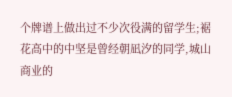个牌谱上做出过不少次役满的留学生;裾花高中的中坚是曾经朝凪汐的同学,城山商业的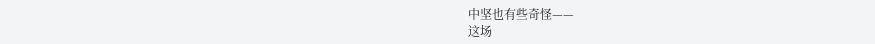中坚也有些奇怪——
这场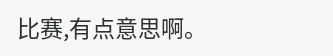比赛,有点意思啊。